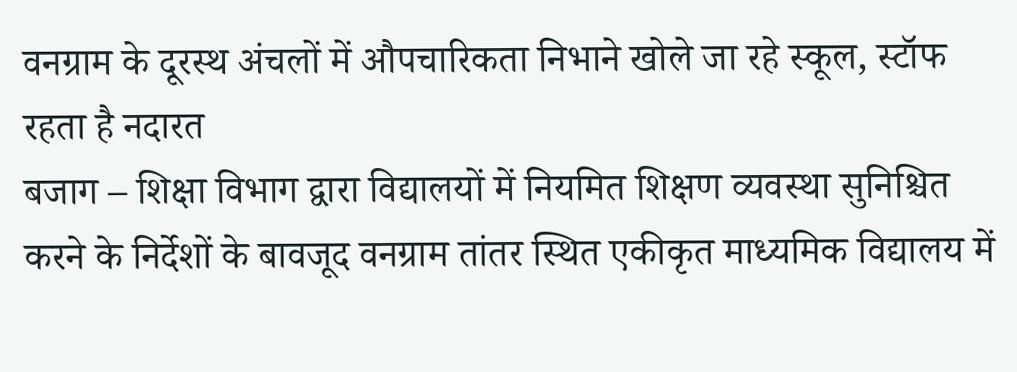वनग्राम के दूरस्थ अंचलों में औपचारिकता निभाने खोले जा रहे स्कूल, स्टॉफ रहता है नदारत
बजाग – शिक्षा विभाग द्वारा विद्यालयों में नियमित शिक्षण व्यवस्था सुनिश्चित करने के निर्देशों के बावजूद वनग्राम तांतर स्थित एकीकृत माध्यमिक विद्यालय में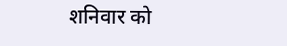शनिवार को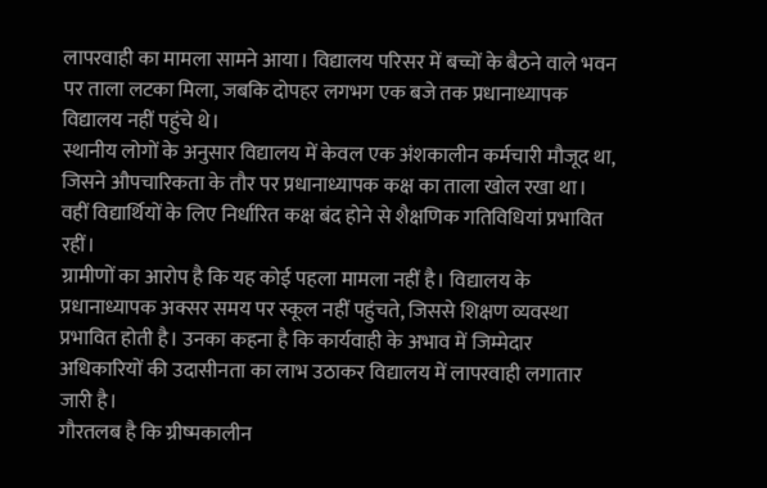लापरवाही का मामला सामने आया। विद्यालय परिसर में बच्चों के बैठने वाले भवन पर ताला लटका मिला, जबकि दोपहर लगभग एक बजे तक प्रधानाध्यापक विद्यालय नहीं पहुंचे थे।
स्थानीय लोगों के अनुसार विद्यालय में केवल एक अंशकालीन कर्मचारी मौजूद था, जिसने औपचारिकता के तौर पर प्रधानाध्यापक कक्ष का ताला खोल रखा था। वहीं विद्यार्थियों के लिए निर्धारित कक्ष बंद होने से शैक्षणिक गतिविधियां प्रभावित रहीं।
ग्रामीणों का आरोप है कि यह कोई पहला मामला नहीं है। विद्यालय के प्रधानाध्यापक अक्सर समय पर स्कूल नहीं पहुंचते, जिससे शिक्षण व्यवस्था प्रभावित होती है। उनका कहना है कि कार्यवाही के अभाव में जिम्मेदार अधिकारियों की उदासीनता का लाभ उठाकर विद्यालय में लापरवाही लगातार जारी है।
गौरतलब है कि ग्रीष्मकालीन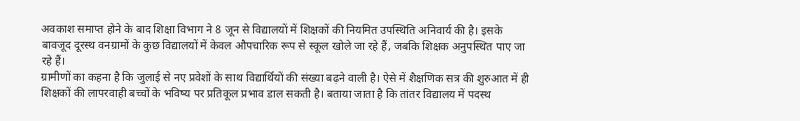अवकाश समाप्त होने के बाद शिक्षा विभाग ने 8 जून से विद्यालयों में शिक्षकों की नियमित उपस्थिति अनिवार्य की है। इसके बावजूद दूरस्थ वनग्रामों के कुछ विद्यालयों में केवल औपचारिक रूप से स्कूल खोले जा रहे हैं, जबकि शिक्षक अनुपस्थित पाए जा रहे हैं।
ग्रामीणों का कहना है कि जुलाई से नए प्रवेशों के साथ विद्यार्थियों की संख्या बढ़ने वाली है। ऐसे में शैक्षणिक सत्र की शुरुआत में ही शिक्षकों की लापरवाही बच्चों के भविष्य पर प्रतिकूल प्रभाव डाल सकती है। बताया जाता है कि तांतर विद्यालय में पदस्थ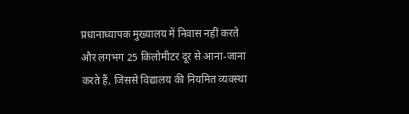प्रधानाध्यापक मुख्यालय में निवास नहीं करते और लगभग 25 किलोमीटर दूर से आना-जाना करते हैं, जिससे विद्यालय की नियमित व्यवस्था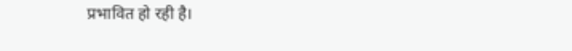प्रभावित हो रही है।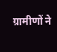ग्रामीणों ने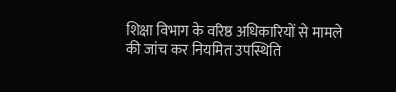शिक्षा विभाग के वरिष्ठ अधिकारियों से मामले की जांच कर नियमित उपस्थिति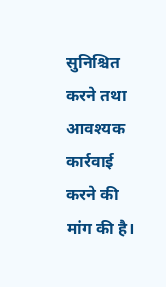सुनिश्चित करने तथा आवश्यक कार्रवाई करने की मांग की है।